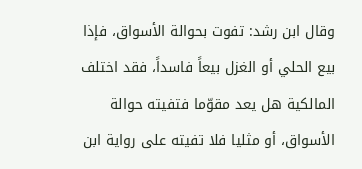وقال ابن رشد: تفوت بحوالة الأسواق، فإذا بيع الحلي أو الغزل بيعاً فاسداً، فقد اختلف المالكية هل يعد مقوّما فتفيته حوالة الأسواق، أو مثليا فلا تفيته على رواية ابن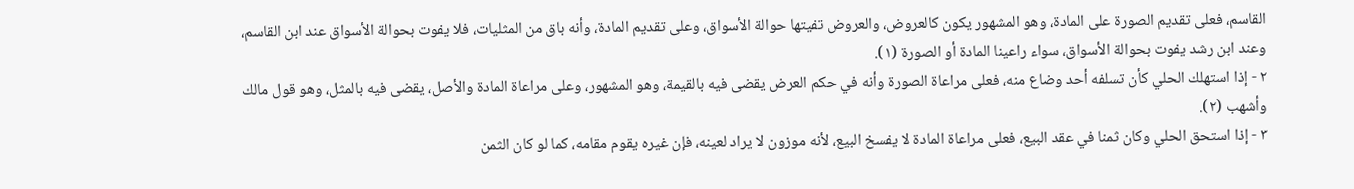القاسم، فعلى تقديم الصورة على المادة، وهو المشهور يكون كالعروض، والعروض تفيتها حوالة الأسواق، وعلى تقديم المادة، وأنه باق من المثليات، فلا يفوت بحوالة الأسواق عند ابن القاسم، وعند ابن رشد يفوت بحوالة الأسواق، سواء راعينا المادة أو الصورة (١).
٢ - إذا استهلك الحلي كأن تسلفه أحد وضاع منه، فعلى مراعاة الصورة وأنه في حكم العرض يقضى فيه بالقيمة، وهو المشهور، وعلى مراعاة المادة والأصل، يقضى فيه بالمثل، وهو قول مالك وأشهب (٢).
٣ - إذا استحق الحلي وكان ثمنا في عقد البيع، فعلى مراعاة المادة لا يفسخ البيع، لأنه موزون لا يراد لعينه، فإن غيره يقوم مقامه، كما لو كان الثمن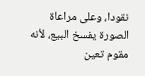نقودا، وعلى مراعاة الصورة يفسخ البيع، لأنه مقوم تعين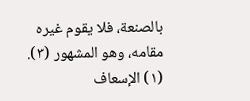بالصنعة، فلا يقوم غيره مقامه، وهو المشهور (٣).
(١) الإسعاف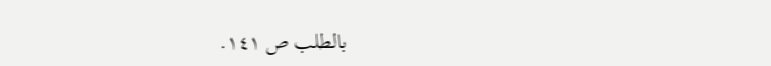بالطلب ص ١٤١.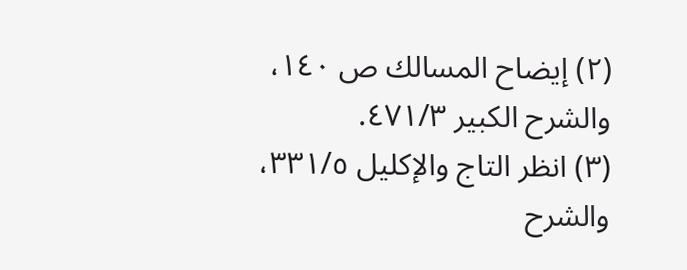(٢) إيضاح المسالك ص ١٤٠، والشرح الكبير ٤٧١/٣.
(٣) انظر التاج والإكليل ٣٣١/٥، والشرح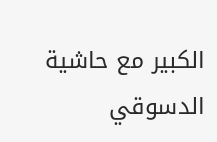الكبير مع حاشية الدسوقي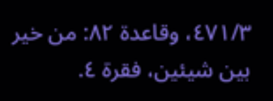٤٧١/٣، وقاعدة ٨٢: من خير بين شيئين، فقرة ٤.